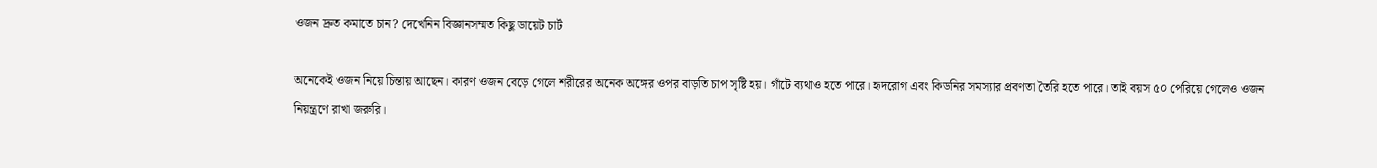ওজন দ্রুত কমাতে চান? দেখেনিন বিজ্ঞানসম্মত কিছু ডায়েট চার্ট

অনেকেই ওজন নিয়ে চিন্তায় আছেন। কারণ ওজন বেড়ে গেলে শরীরের অনেক অঙ্গের ওপর বাড়তি চাপ সৃষ্টি হয়। গাঁটে ব্যথাও হতে পারে। হৃদরোগ এবং কিডনির সমস্যার প্রবণতা তৈরি হতে পারে। তাই বয়স ৫০ পেরিয়ে গেলেও ওজন নিয়ন্ত্রণে রাখা জরুরি।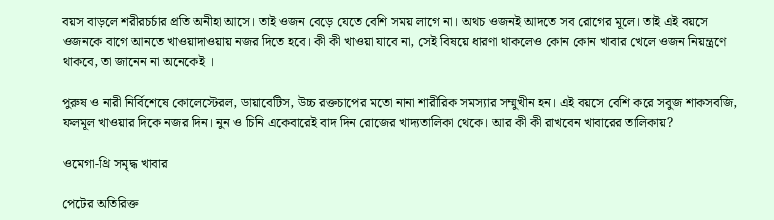বয়স বাড়লে শরীরচর্চার প্রতি অনীহা আসে। তাই ওজন বেড়ে যেতে বেশি সময় লাগে না। অথচ ওজনই আদতে সব রোগের মূলে। তাই এই বয়সে ওজনকে বাগে আনতে খাওয়াদাওয়ায় নজর দিতে হবে। কী কী খাওয়া যাবে না, সেই বিষয়ে ধারণা থাকলেও কোন কোন খাবার খেলে ওজন নিয়ন্ত্রণে থাকবে, তা জানেন না অনেকেই ।

পুরুষ ও নারী নির্বিশেষে কোলেস্টেরল, ডায়াবেটিস, উচ্চ রক্তচাপের মতো নানা শারীরিক সমস্যার সম্মুখীন হন। এই বয়সে বেশি করে সবুজ শাকসবজি, ফলমূল খাওয়ার দিকে নজর দিন। নুন ও চিনি একেবারেই বাদ দিন রোজের খাদ্যতালিকা থেকে। আর কী কী রাখবেন খাবারের তালিকায়?

ওমেগা-থ্রি সমৃদ্ধ খাবার

পেটের অতিরিক্ত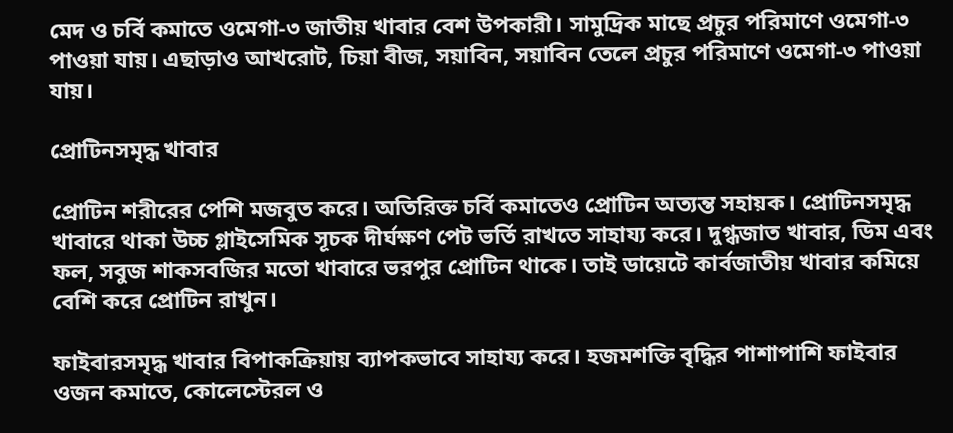মেদ ও চর্বি কমাতে ওমেগা-৩ জাতীয় খাবার বেশ উপকারী। সামুদ্রিক মাছে প্রচুর পরিমাণে ওমেগা-৩ পাওয়া যায়। এছাড়াও আখরোট, চিয়া বীজ, সয়াবিন, সয়াবিন তেলে প্রচুর পরিমাণে ওমেগা-৩ পাওয়া যায়।

প্রোটিনসমৃদ্ধ খাবার

প্রোটিন শরীরের পেশি মজবুত করে। অতিরিক্ত চর্বি কমাতেও প্রোটিন অত্যন্ত সহায়ক। প্রোটিনসমৃদ্ধ খাবারে থাকা উচ্চ গ্লাইসেমিক সূচক দীর্ঘক্ষণ পেট ভর্তি রাখতে সাহায্য করে। দুগ্ধজাত খাবার, ডিম এবং ফল, সবুজ শাকসবজির মতো খাবারে ভরপুর প্রোটিন থাকে। তাই ডায়েটে কার্বজাতীয় খাবার কমিয়ে বেশি করে প্রোটিন রাখুন।

ফাইবারসমৃদ্ধ খাবার বিপাকক্রিয়ায় ব্যাপকভাবে সাহায্য করে। হজমশক্তি বৃদ্ধির পাশাপাশি ফাইবার ওজন কমাতে, কোলেস্টেরল ও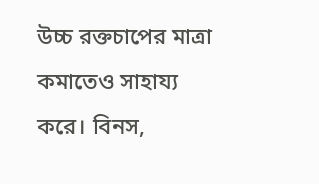উচ্চ রক্তচাপের মাত্রা কমাতেও সাহায্য করে। বিনস,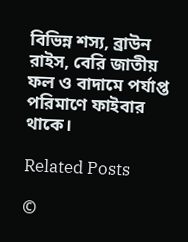বিভিন্ন শস্য, ব্রাউন রাইস, বেরি জাতীয় ফল ও বাদামে পর্যাপ্ত পরিমাণে ফাইবার থাকে।

Related Posts

©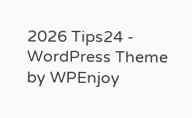2026 Tips24 - WordPress Theme by WPEnjoy